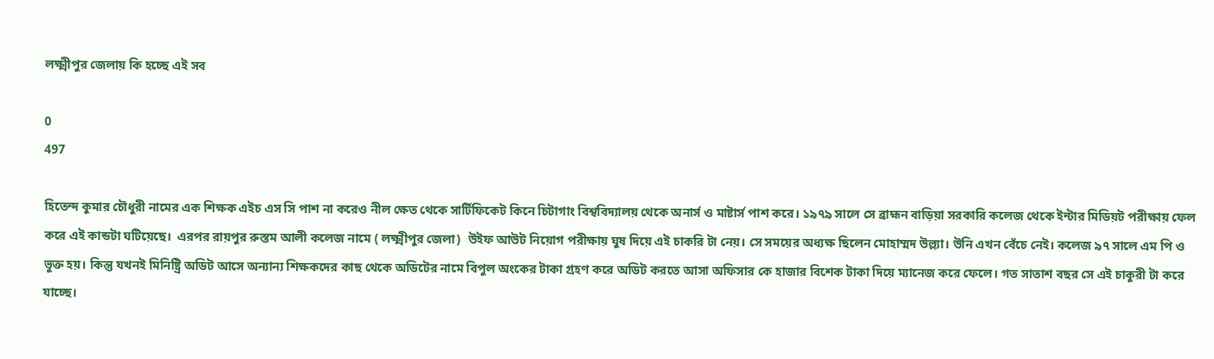লক্ষ্মীপুর জেলায় কি হচ্ছে এই সব

0
497

হিতেন্দ কুমার চৌধুরী নামের এক শিক্ষক এইচ এস সি পাশ না করেও নীল ক্ষেত থেকে সার্টিফিকেট কিনে চিটাগাং বিশ্ববিদ্যালয় থেকে অনার্স ও মাষ্টার্স পাশ করে। ১৯৭৯ সালে সে ব্রাহ্মন বাড়িয়া সরকারি কলেজ থেকে ইন্টার মিডিয়ট পরীক্ষায় ফেল করে এই কান্ডটা ঘটিয়েছে।  এরপর রায়পুর রুস্তম আলী কলেজ নামে ( লক্ষ্মীপুর জেলা)  উইফ আউট নিয়োগ পরীক্ষায় ঘুষ দিয়ে এই চাকরি টা নেয়। সে সময়ের অধ্যক্ষ ছিলেন মোহাম্মদ উল্ল্যা। উনি এখন বেঁচে নেই। কলেজ ৯৭ সালে এম পি ও ভুক্ত হয়। কিন্তু যখনই মিনিষ্ট্রি অডিট আসে অন্যান্য শিক্ষকদের কাছ থেকে অডিটের নামে বিপুল অংকের টাকা গ্রহণ করে অডিট করতে আসা অফিসার কে হাজার বিশেক টাকা দিয়ে ম্যানেজ করে ফেলে। গত সাতাশ বছর সে এই চাকুরী টা করে যাচ্ছে।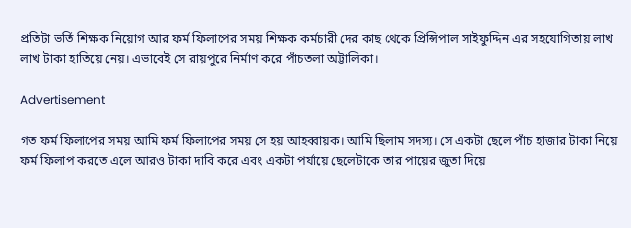প্রতিটা ভর্তি শিক্ষক নিয়োগ আর ফর্ম ফিলাপের সময় শিক্ষক কর্মচারী দের কাছ থেকে প্রিন্সিপাল সাইফুদ্দিন এর সহযোগিতায় লাখ লাখ টাকা হাতিয়ে নেয়। এভাবেই সে রায়পুরে নির্মাণ করে পাঁচতলা অট্টালিকা।

Advertisement

গত ফর্ম ফিলাপের সময় আমি ফর্ম ফিলাপের সময় সে হয় আহব্বায়ক। আমি ছিলাম সদস্য। সে একটা ছেলে পাঁচ হাজার টাকা নিয়ে ফর্ম ফিলাপ করতে এলে আরও টাকা দাবি করে এবং একটা পর্যায়ে ছেলেটাকে তার পায়ের জুতা দিয়ে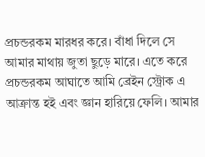প্রচন্ডরকম মারধর করে। বাঁধা দিলে সে আমার মাথায় জুতা ছুড়ে মারে। এতে করে প্রচন্ডরকম আঘাতে আমি ব্রেইন স্ট্রোক এ আক্রান্ত হই এবং জ্ঞান হারিয়ে ফেলি। আমার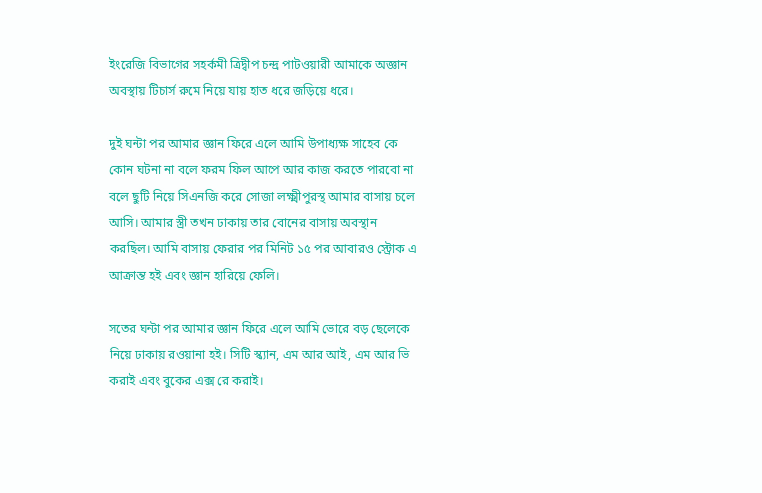ইংরেজি বিভাগের সহর্কমী ত্রিদ্বীপ চন্দ্র পাটওয়ারী আমাকে অজ্ঞান অবস্থায় টিচার্স রুমে নিয়ে যায় হাত ধরে জড়িয়ে ধরে।

দুই ঘন্টা পর আমার জ্ঞান ফিরে এলে আমি উপাধ্যক্ষ সাহেব কে কোন ঘটনা না বলে ফরম ফিল আপে আর কাজ করতে পারবো না বলে ছুটি নিয়ে সিএনজি করে সোজা লক্ষ্মীপুরস্থ আমার বাসায় চলে আসি। আমার স্ত্রী তখন ঢাকায় তার বোনের বাসায় অবস্থান করছিল। আমি বাসায় ফেরার পর মিনিট ১৫ পর আবারও স্ট্রোক এ আক্রান্ত হই এবং জ্ঞান হারিয়ে ফেলি।

সতের ঘন্টা পর আমার জ্ঞান ফিরে এলে আমি ভোরে বড় ছেলেকে নিয়ে ঢাকায় রওয়ানা হই। সিটি স্ক্যান, এম আর আই, এম আর ভি করাই এবং বুকের এক্স রে করাই।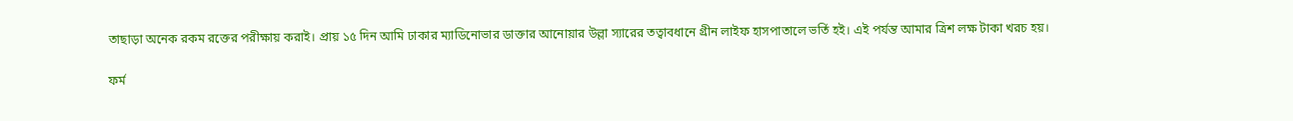তাছাড়া অনেক রকম রক্তের পরীক্ষায় করাই। প্রায় ১৫ দিন আমি ঢাকার ম্যাডিনোভার ডাক্তার আনোয়ার উল্লা স্যারের তত্বাবধানে গ্রীন লাইফ হাসপাতালে ভর্তি হই। এই পর্যন্ত আমার ত্রিশ লক্ষ টাকা খরচ হয়।

ফর্ম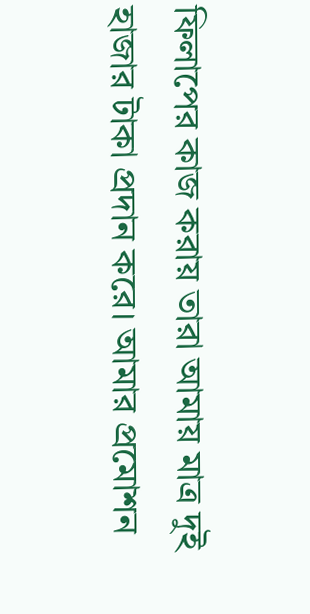ফিলাপের কাজ করায় তারা আমায় মাত্র দুই হাজার টাকা প্রদান করে। আমার প্রমোশন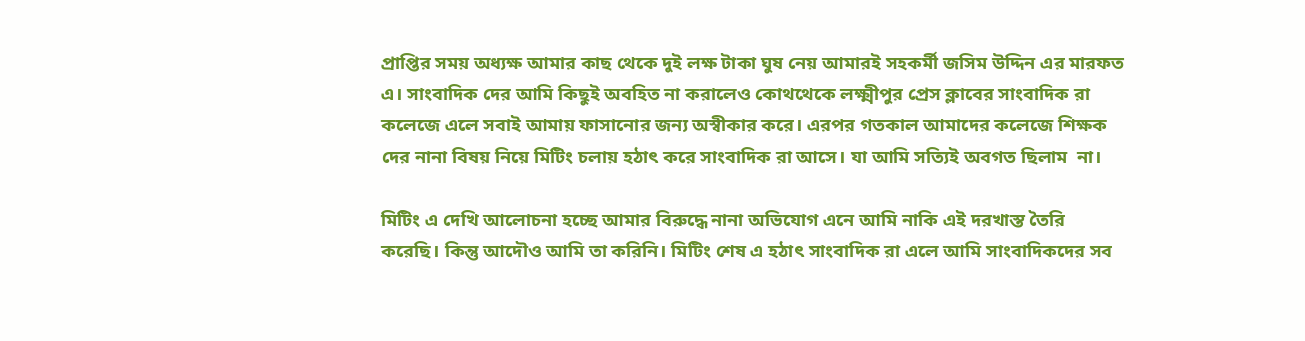প্রাপ্তির সময় অধ্যক্ষ আমার কাছ থেকে দুই লক্ষ টাকা ঘুষ নেয় আমারই সহকর্মী জসিম উদ্দিন এর মারফত এ। সাংবাদিক দের আমি কিছুই অবহিত না করালেও কোথথেকে লক্ষ্মীপুর প্রেস ক্লাবের সাংবাদিক রা কলেজে এলে সবাই আমায় ফাসানোর জন্য অস্বীকার করে। এরপর গতকাল আমাদের কলেজে শিক্ষক দের নানা বিষয় নিয়ে মিটিং চলায় হঠাৎ করে সাংবাদিক রা আসে। যা আমি সত্যিই অবগত ছিলাম  না।

মিটিং এ দেখি আলোচনা হচ্ছে আমার বিরুদ্ধে নানা অভিযোগ এনে আমি নাকি এই দরখাস্ত তৈরি করেছি। কিন্তু আদৌও আমি তা করিনি। মিটিং শেষ এ হঠাৎ সাংবাদিক রা এলে আমি সাংবাদিকদের সব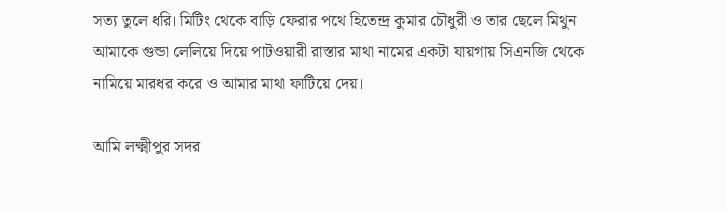সত্য তুলে ধরি। মিটিং থেকে বাড়ি ফেরার পথে হিতেন্দ্র কুমার চৌধুরী ও তার ছেলে মিথুন আমাকে গুন্ডা লেলিয়ে দিয়ে পাটওয়ারী রাস্তার মাথা নামের একটা যায়গায় সিএনজি থেকে নামিয়ে মারধর করে ও আমার মাথা ফাটিয়ে দেয়।

আমি লক্ষ্মীপুর সদর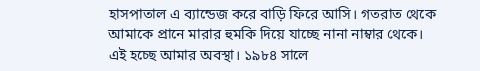হাসপাতাল এ ব্যান্ডেজ করে বাড়ি ফিরে আসি। গতরাত থেকে আমাকে প্রানে মারার হুমকি দিয়ে যাচ্ছে নানা নাম্বার থেকে। এই হচ্ছে আমার অবস্থা। ১৯৮৪ সালে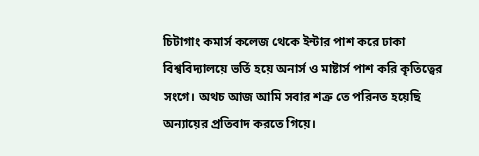চিটাগাং কমার্স কলেজ থেকে ইন্টার পাশ করে ঢাকা বিশ্ববিদ্যালয়ে ভর্তি হয়ে অনার্স ও মাষ্টার্স পাশ করি কৃতিত্বের সংগে। অথচ আজ আমি সবার শত্রু তে পরিনত হয়েছি অন্যায়ের প্রতিবাদ করতে গিয়ে।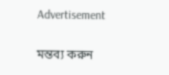Advertisement

মন্তব্য করুন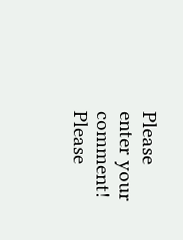Please enter your comment!
Please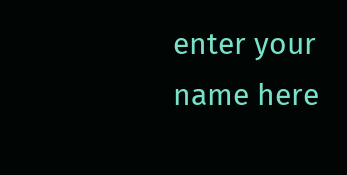enter your name here